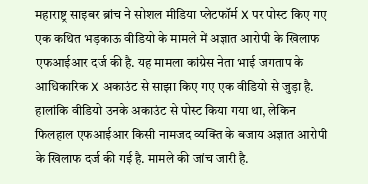महाराष्ट्र साइबर ब्रांच ने सोशल मीडिया प्लेटफॉर्म X पर पोस्ट किए गए एक कथित भड़काऊ वीडियो के मामले में अज्ञात आरोपी के खिलाफ एफआईआर दर्ज की है. यह मामला कांग्रेस नेता भाई जगताप के आधिकारिक X अकाउंट से साझा किए गए एक वीडियो से जुड़ा है. हालांकि वीडियो उनके अकाउंट से पोस्ट किया गया था, लेकिन फिलहाल एफआईआर किसी नामजद व्यक्ति के बजाय अज्ञात आरोपी के खिलाफ दर्ज की गई है. मामले की जांच जारी है.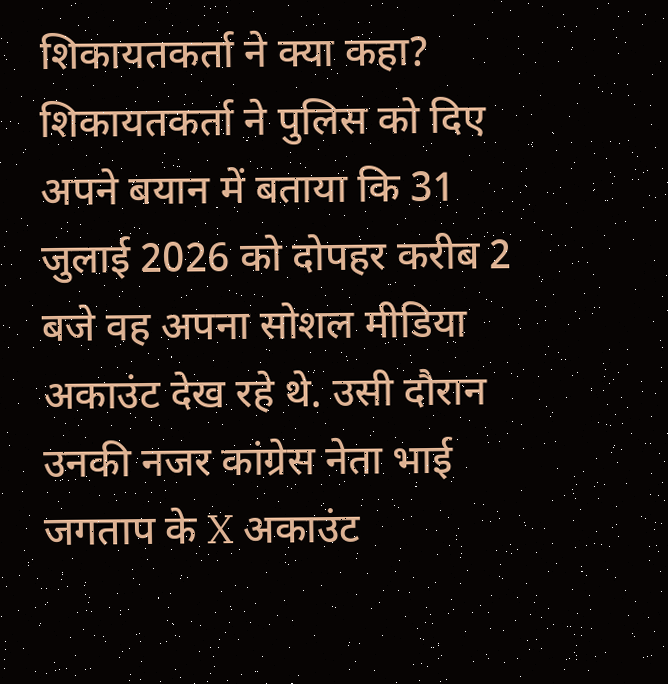शिकायतकर्ता ने क्या कहा?
शिकायतकर्ता ने पुलिस को दिए अपने बयान में बताया कि 31 जुलाई 2026 को दोपहर करीब 2 बजे वह अपना सोशल मीडिया अकाउंट देख रहे थे. उसी दौरान उनकी नजर कांग्रेस नेता भाई जगताप के X अकाउंट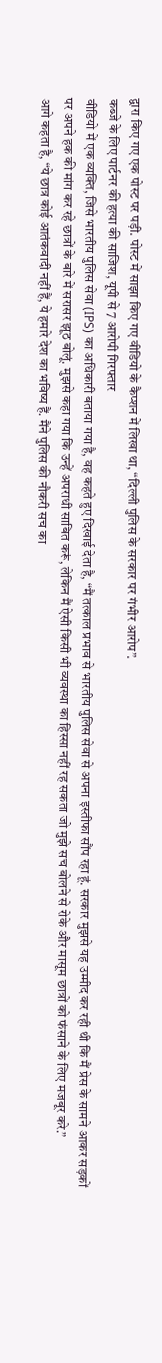द्वारा किए गए एक पोस्ट पर पड़ी. पोस्ट में साझा किए गए वीडियो के कैप्शन में लिखा था, “दिल्ली पुलिस के सरकार पर गंभीर आरोप”.
कब्जे के लिए पार्टनर की हत्या की साजिश, यूपी से 7 आरोपी गिरफ्तार
वीडियो में एक व्यक्ति, जिसे भारतीय पुलिस सेवा (IPS) का अधिकारी बताया गया है, वह कहते हुए दिखाई देता है, “मैं तत्काल प्रभाव से भारतीय पुलिस सेवा से अपना इस्तीफा सौंप रहा हूं. सरकार मुझसे यह उम्मीद कर रही थी कि मैं प्रेस के सामने आकर सड़कों पर अपने हक की मांग कर रहे छात्रों के बारे में सरासर झूठ बोलूं. मुझसे कहा गया कि उन्हें अपराधी साबित करूं, लेकिन मैं ऐसी किसी भी व्यवस्था का हिस्सा नहीं रह सकता जो मुझे सच बोलने से रोके और मासूम छात्रों को फंसाने के लिए मजबूर करे.”
आगे कहता है, “ये छात्र कोई आतंकवादी नहीं हैं, ये हमारे देश का भविष्य हैं. मैंने पुलिस की नौकरी सच का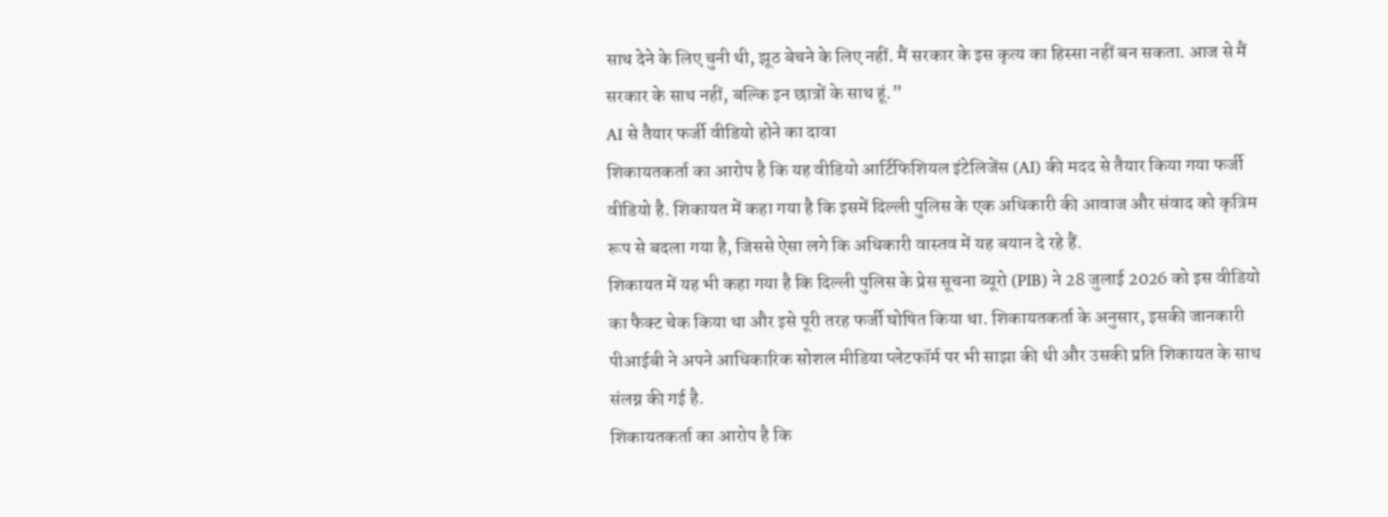साथ देने के लिए चुनी थी, झूठ बेचने के लिए नहीं. मैं सरकार के इस कृत्य का हिस्सा नहीं बन सकता. आज से मैं सरकार के साथ नहीं, बल्कि इन छात्रों के साथ हूं.”
AI से तैयार फर्जी वीडियो होने का दावा
शिकायतकर्ता का आरोप है कि यह वीडियो आर्टिफिशियल इंटेलिजेंस (AI) की मदद से तैयार किया गया फर्जी वीडियो है. शिकायत में कहा गया है कि इसमें दिल्ली पुलिस के एक अधिकारी की आवाज और संवाद को कृत्रिम रूप से बदला गया है, जिससे ऐसा लगे कि अधिकारी वास्तव में यह बयान दे रहे हैं.
शिकायत में यह भी कहा गया है कि दिल्ली पुलिस के प्रेस सूचना ब्यूरो (PIB) ने 28 जुलाई 2026 को इस वीडियो का फैक्ट चेक किया था और इसे पूरी तरह फर्जी घोषित किया था. शिकायतकर्ता के अनुसार, इसकी जानकारी पीआईबी ने अपने आधिकारिक सोशल मीडिया प्लेटफॉर्म पर भी साझा की थी और उसकी प्रति शिकायत के साथ संलग्न की गई है.
शिकायतकर्ता का आरोप है कि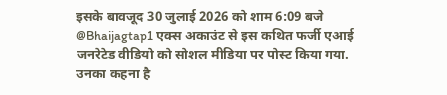इसके बावजूद 30 जुलाई 2026 को शाम 6:09 बजे @Bhaijagtap1 एक्स अकाउंट से इस कथित फर्जी एआई जनरेटेड वीडियो को सोशल मीडिया पर पोस्ट किया गया. उनका कहना है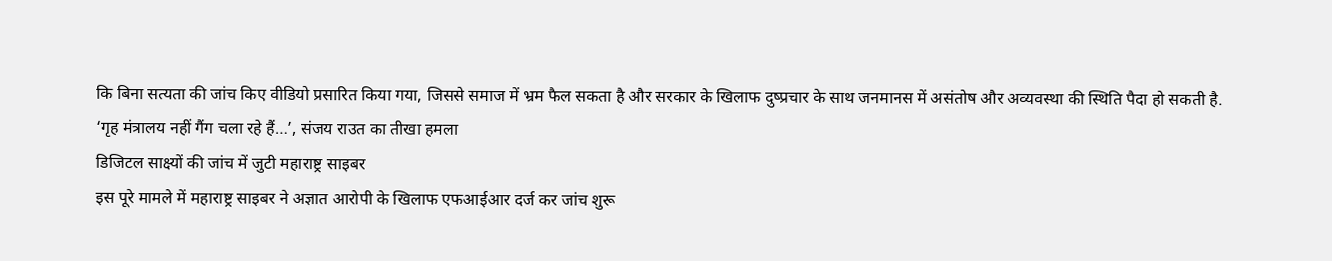कि बिना सत्यता की जांच किए वीडियो प्रसारित किया गया, जिससे समाज में भ्रम फैल सकता है और सरकार के खिलाफ दुष्प्रचार के साथ जनमानस में असंतोष और अव्यवस्था की स्थिति पैदा हो सकती है.
‘गृह मंत्रालय नहीं गैंग चला रहे हैं…’, संजय राउत का तीखा हमला
डिजिटल साक्ष्यों की जांच में जुटी महाराष्ट्र साइबर
इस पूरे मामले में महाराष्ट्र साइबर ने अज्ञात आरोपी के खिलाफ एफआईआर दर्ज कर जांच शुरू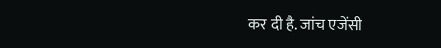कर दी है. जांच एजेंसी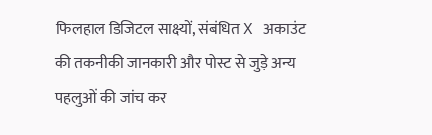फिलहाल डिजिटल साक्ष्यों, संबंधित X अकाउंट की तकनीकी जानकारी और पोस्ट से जुड़े अन्य पहलुओं की जांच कर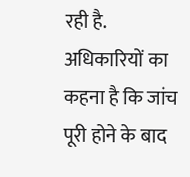रही है. अधिकारियों का कहना है कि जांच पूरी होने के बाद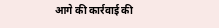आगे की कार्रवाई की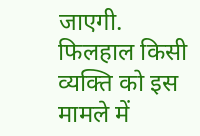जाएगी. फिलहाल किसी व्यक्ति को इस मामले में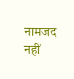नामजद नहीं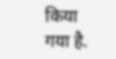किया गया है.